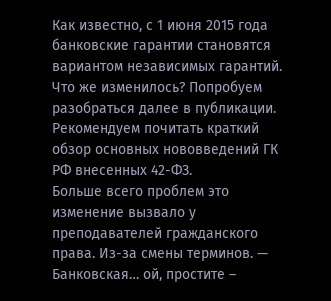Как известно, с 1 июня 2015 года банковские гарантии становятся вариантом независимых гарантий. Что же изменилось? Попробуем разобраться далее в публикации.
Рекомендуем почитать краткий обзор основных нововведений ГК РФ внесенных 42-ФЗ.
Больше всего проблем это изменение вызвало у преподавателей гражданского права. Из-за смены терминов. — Банковская… ой, простите –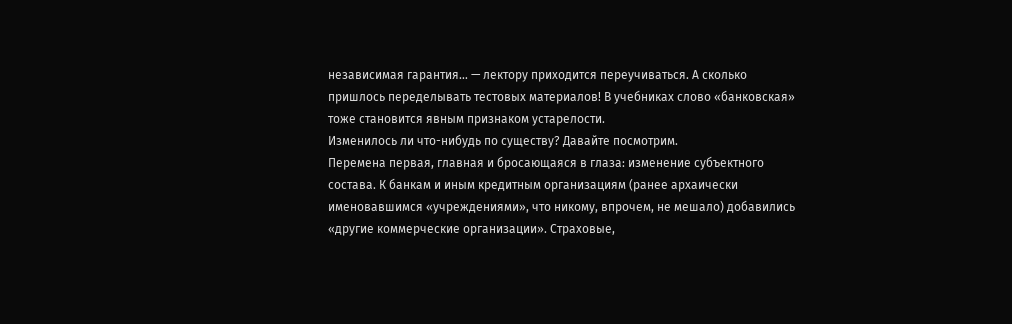независимая гарантия… — лектору приходится переучиваться. А сколько пришлось переделывать тестовых материалов! В учебниках слово «банковская» тоже становится явным признаком устарелости.
Изменилось ли что-нибудь по существу? Давайте посмотрим.
Перемена первая, главная и бросающаяся в глаза: изменение субъектного состава. К банкам и иным кредитным организациям (ранее архаически именовавшимся «учреждениями», что никому, впрочем, не мешало) добавились «другие коммерческие организации». Страховые,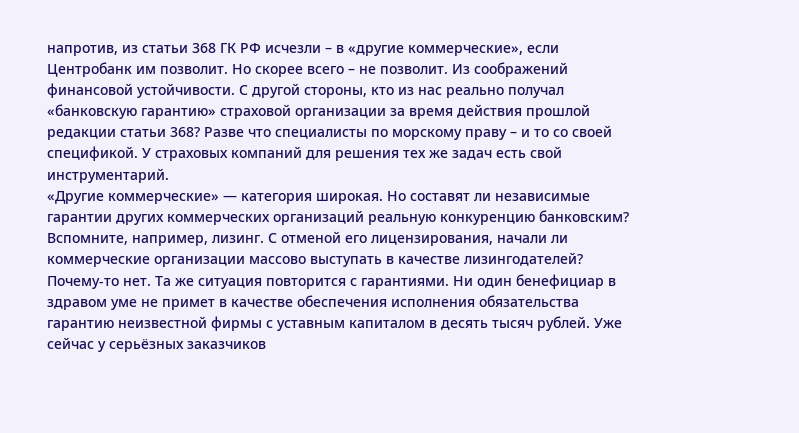напротив, из статьи 368 ГК РФ исчезли – в «другие коммерческие», если Центробанк им позволит. Но скорее всего – не позволит. Из соображений финансовой устойчивости. С другой стороны, кто из нас реально получал «банковскую гарантию» страховой организации за время действия прошлой редакции статьи 368? Разве что специалисты по морскому праву – и то со своей спецификой. У страховых компаний для решения тех же задач есть свой инструментарий.
«Другие коммерческие» — категория широкая. Но составят ли независимые гарантии других коммерческих организаций реальную конкуренцию банковским? Вспомните, например, лизинг. С отменой его лицензирования, начали ли коммерческие организации массово выступать в качестве лизингодателей? Почему-то нет. Та же ситуация повторится с гарантиями. Ни один бенефициар в здравом уме не примет в качестве обеспечения исполнения обязательства гарантию неизвестной фирмы с уставным капиталом в десять тысяч рублей. Уже сейчас у серьёзных заказчиков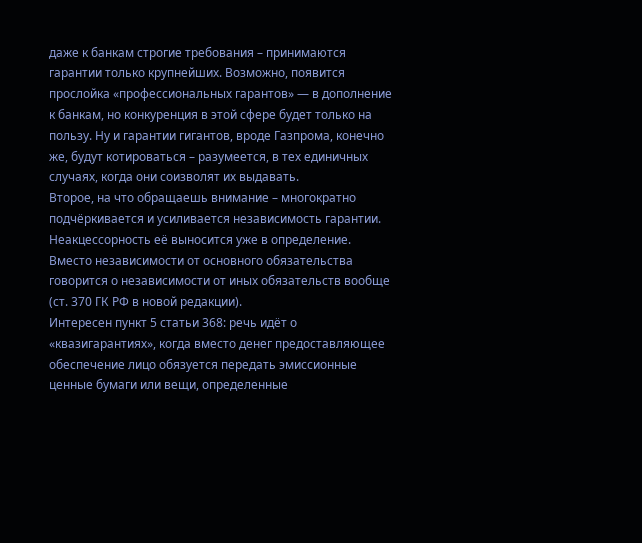даже к банкам строгие требования – принимаются гарантии только крупнейших. Возможно, появится прослойка «профессиональных гарантов» — в дополнение к банкам, но конкуренция в этой сфере будет только на пользу. Ну и гарантии гигантов, вроде Газпрома, конечно же, будут котироваться – разумеется, в тех единичных случаях, когда они соизволят их выдавать.
Второе, на что обращаешь внимание – многократно подчёркивается и усиливается независимость гарантии. Неакцессорность её выносится уже в определение. Вместо независимости от основного обязательства говорится о независимости от иных обязательств вообще (ст. 370 ГК РФ в новой редакции).
Интересен пункт 5 статьи 368: речь идёт о «квазигарантиях», когда вместо денег предоставляющее обеспечение лицо обязуется передать эмиссионные ценные бумаги или вещи, определенные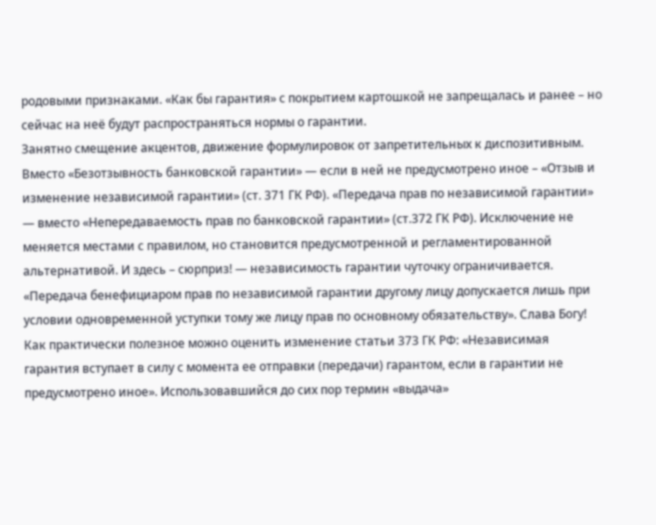родовыми признаками. «Как бы гарантия» с покрытием картошкой не запрещалась и ранее – но сейчас на неё будут распространяться нормы о гарантии.
Занятно смещение акцентов, движение формулировок от запретительных к диспозитивным. Вместо «Безотзывность банковской гарантии» — если в ней не предусмотрено иное – «Отзыв и изменение независимой гарантии» (ст. 371 ГК РФ). «Передача прав по независимой гарантии» — вместо «Непередаваемость прав по банковской гарантии» (ст.372 ГК РФ). Исключение не меняется местами с правилом, но становится предусмотренной и регламентированной альтернативой. И здесь – сюрприз! — независимость гарантии чуточку ограничивается. «Передача бенефициаром прав по независимой гарантии другому лицу допускается лишь при условии одновременной уступки тому же лицу прав по основному обязательству». Слава Богу!
Как практически полезное можно оценить изменение статьи 373 ГК РФ: «Независимая гарантия вступает в силу с момента ее отправки (передачи) гарантом, если в гарантии не предусмотрено иное». Использовавшийся до сих пор термин «выдача»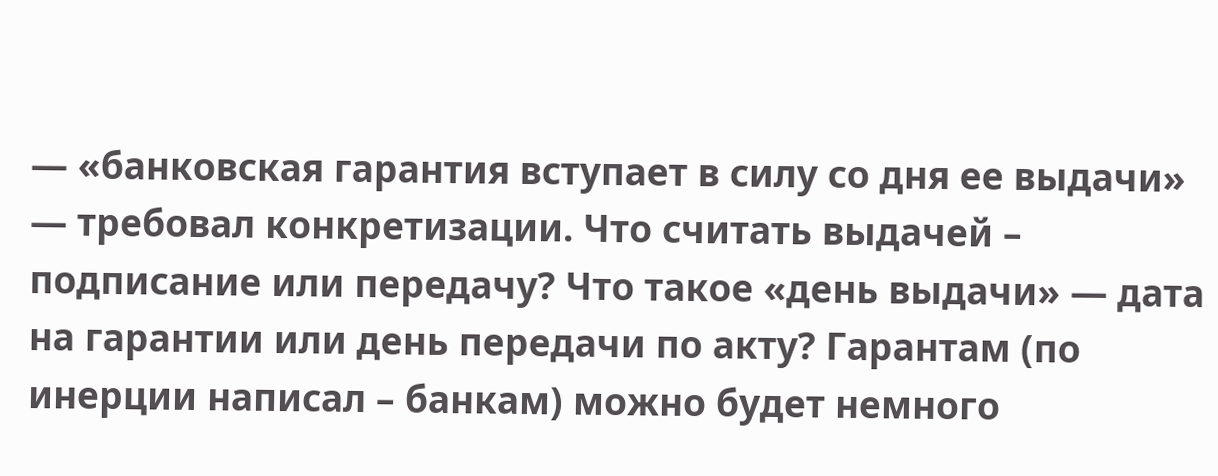— «банковская гарантия вступает в силу со дня ее выдачи» — требовал конкретизации. Что считать выдачей – подписание или передачу? Что такое «день выдачи» — дата на гарантии или день передачи по акту? Гарантам (по инерции написал – банкам) можно будет немного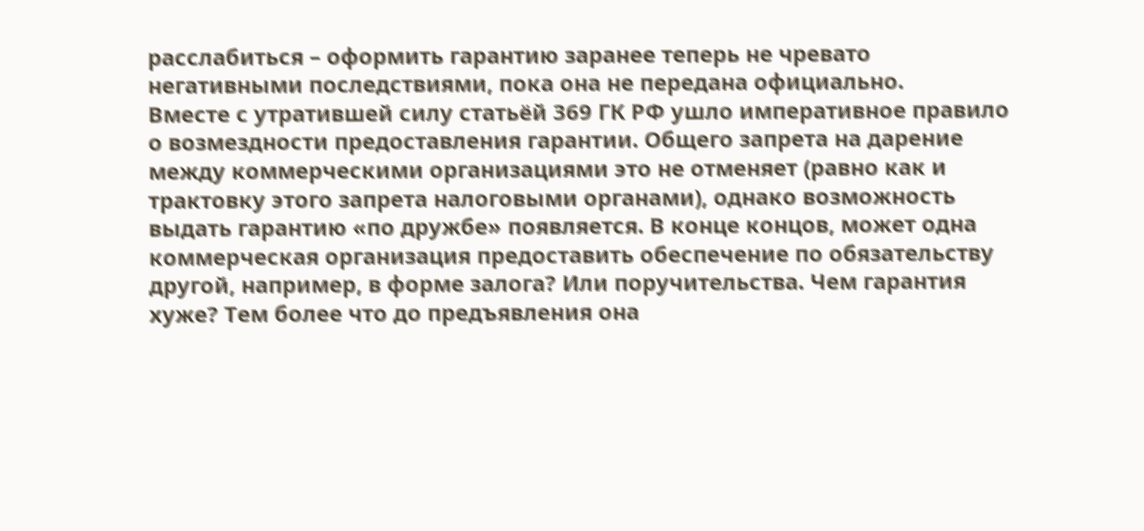расслабиться – оформить гарантию заранее теперь не чревато негативными последствиями, пока она не передана официально.
Вместе с утратившей силу статьёй 369 ГК РФ ушло императивное правило о возмездности предоставления гарантии. Общего запрета на дарение между коммерческими организациями это не отменяет (равно как и трактовку этого запрета налоговыми органами), однако возможность выдать гарантию «по дружбе» появляется. В конце концов, может одна коммерческая организация предоставить обеспечение по обязательству другой, например, в форме залога? Или поручительства. Чем гарантия хуже? Тем более что до предъявления она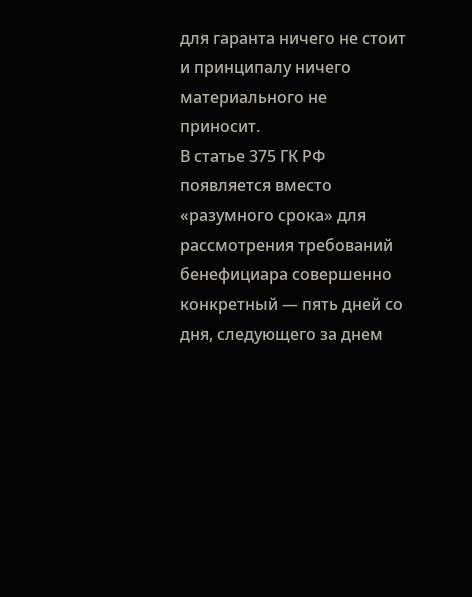для гаранта ничего не стоит и принципалу ничего материального не приносит.
В статье 375 ГК РФ появляется вместо «разумного срока» для рассмотрения требований бенефициара совершенно конкретный — пять дней со дня, следующего за днем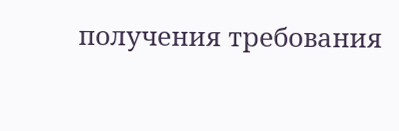получения требования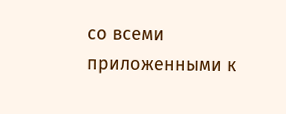со всеми приложенными к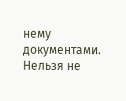нему документами. Нельзя не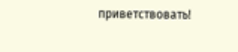приветствовать!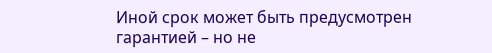Иной срок может быть предусмотрен гарантией – но не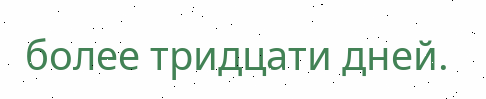более тридцати дней.